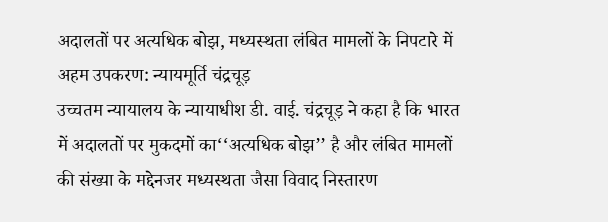अदालतों पर अत्यधिक बोझ, मध्यस्थता लंबित मामलों के निपटारे में अहम उपकरण: न्यायमूर्ति चंद्रचूड़
उच्चतम न्यायालय के न्यायाधीश डी. वाई. चंद्रचूड़ ने कहा है कि भारत में अदालतों पर मुकदमों का‘‘अत्यधिक बोझ’’ है और लंबित मामलों की संख्या के मद्देनजर मध्यस्थता जैसा विवाद निस्तारण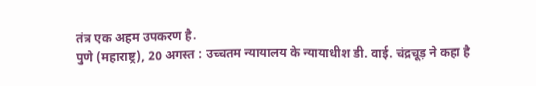तंत्र एक अहम उपकरण है.
पुणे (महाराष्ट्र), 20 अगस्त : उच्चतम न्यायालय के न्यायाधीश डी. वाई. चंद्रचूड़ ने कहा है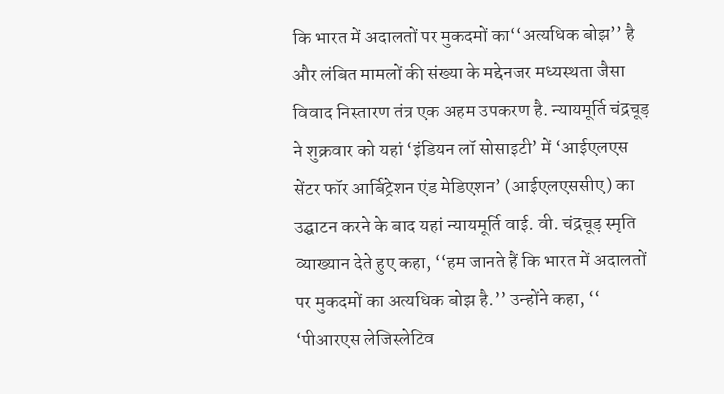कि भारत में अदालतों पर मुकदमों का‘‘अत्यधिक बोझ’’ है और लंबित मामलों की संख्या के मद्देनजर मध्यस्थता जैसा विवाद निस्तारण तंत्र एक अहम उपकरण है. न्यायमूर्ति चंद्रचूड़ ने शुक्रवार को यहां ‘इंडियन लॉ सोसाइटी’ में ‘आईएलएस सेंटर फॉर आर्बिट्रेशन एंड मेडिएशन’ (आईएलएससीए) का उद्घाटन करने के बाद यहां न्यायमूर्ति वाई. वी. चंद्रचूड़ स्मृति व्याख्यान देते हुए कहा, ‘‘हम जानते हैं कि भारत में अदालतों पर मुकदमों का अत्यधिक बोझ है.’’ उन्होंने कहा, ‘‘ ‘पीआरएस लेजिस्लेटिव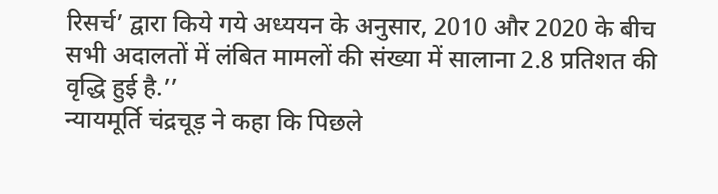रिसर्च’ द्वारा किये गये अध्ययन के अनुसार, 2010 और 2020 के बीच सभी अदालतों में लंबित मामलों की संख्या में सालाना 2.8 प्रतिशत की वृद्धि हुई है.’’
न्यायमूर्ति चंद्रचूड़ ने कहा कि पिछले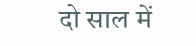दो साल में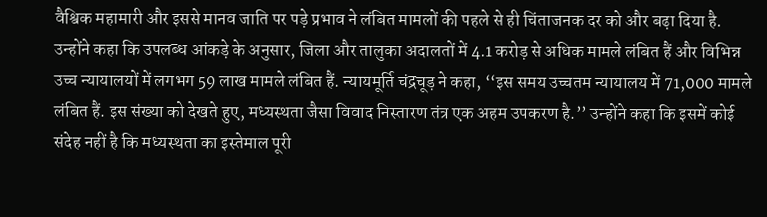वैश्विक महामारी और इससे मानव जाति पर पड़े प्रभाव ने लंबित मामलों की पहले से ही चिंताजनक दर को और बढ़ा दिया है. उन्होंने कहा कि उपलब्ध आंकड़े के अनुसार, जिला और तालुका अदालतों में 4.1 करोड़ से अधिक मामले लंबित हैं और विभिन्न उच्च न्यायालयों में लगभग 59 लाख मामले लंबित हैं. न्यायमूर्ति चंद्रचूड़ ने कहा, ‘‘इस समय उच्चतम न्यायालय में 71,000 मामले लंबित हैं. इस संख्या को देखते हुए, मध्यस्थता जैसा विवाद निस्तारण तंत्र एक अहम उपकरण है.’’ उन्होंने कहा कि इसमें कोई संदेह नहीं है कि मध्यस्थता का इस्तेमाल पूरी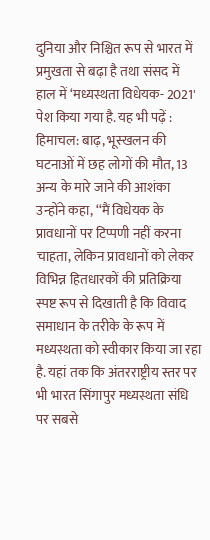दुनिया और निश्चित रूप से भारत में प्रमुखता से बढ़ा है तथा संसद में हाल में ‘मध्यस्थता विधेयक- 2021' पेश किया गया है. यह भी पढ़ें : हिमाचल: बाढ़, भूस्खलन की घटनाओं में छह लोगों की मौत, 13 अन्य के मारे जाने की आशंका
उन्होंने कहा, ‘‘मैं विधेयक के प्रावधानों पर टिप्पणी नहीं करना चाहता, लेकिन प्रावधानों को लेकर विभिन्न हितधारकों की प्रतिक्रिया स्पष्ट रूप से दिखाती है कि विवाद समाधान के तरीके के रूप में मध्यस्थता को स्वीकार किया जा रहा है. यहां तक कि अंतरराष्ट्रीय स्तर पर भी भारत सिंगापुर मध्यस्थता संधि पर सबसे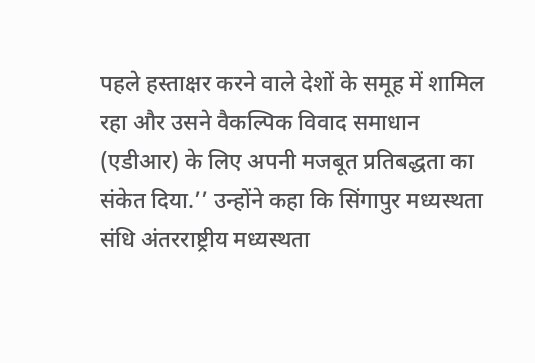पहले हस्ताक्षर करने वाले देशों के समूह में शामिल रहा और उसने वैकल्पिक विवाद समाधान (एडीआर) के लिए अपनी मजबूत प्रतिबद्धता का संकेत दिया.’’ उन्होंने कहा कि सिंगापुर मध्यस्थता संधि अंतरराष्ट्रीय मध्यस्थता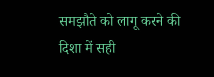समझौते को लागू करने की दिशा में सही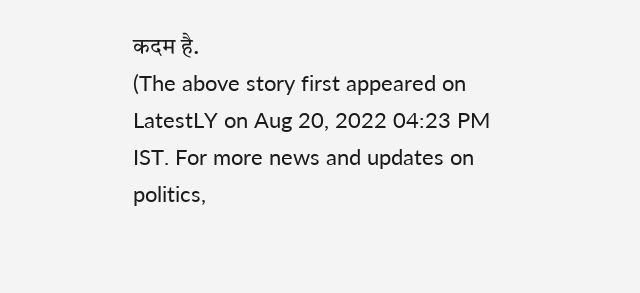कदम है.
(The above story first appeared on LatestLY on Aug 20, 2022 04:23 PM IST. For more news and updates on politics,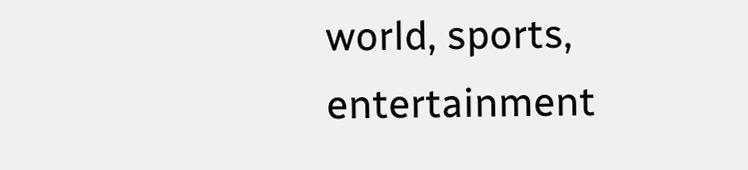world, sports, entertainment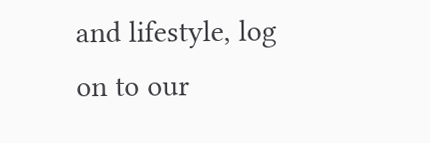and lifestyle, log on to our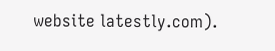website latestly.com).